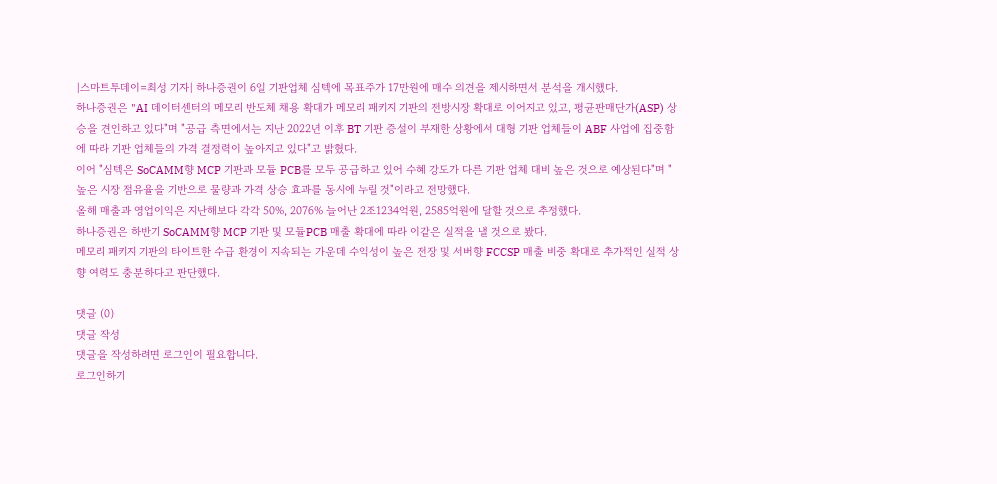|스마트투데이=최성 기자| 하나증권이 6일 기판업체 심텍에 목표주가 17만원에 매수 의견을 제시하면서 분석을 개시했다.
하나증권은 "AI 데이터센터의 메모리 반도체 채용 확대가 메모리 패키지 기판의 전방시장 확대로 이어지고 있고, 평균판매단가(ASP) 상승을 견인하고 있다"며 "공급 측면에서는 지난 2022년 이후 BT 기판 증설이 부재한 상황에서 대형 기판 업체들이 ABF 사업에 집중함에 따라 기판 업체들의 가격 결정력이 높아지고 있다"고 밝혔다.
이어 "심텍은 SoCAMM향 MCP 기판과 모듈 PCB를 모두 공급하고 있어 수혜 강도가 다른 기판 업체 대비 높은 것으로 예상된다"며 "높은 시장 점유율을 기반으로 물량과 가격 상승 효과를 동시에 누릴 것"이라고 전망했다.
올해 매출과 영업이익은 지난해보다 각각 50%, 2076% 늘어난 2조1234억원, 2585억원에 달할 것으로 추정했다.
하나증권은 하반기 SoCAMM향 MCP 기판 및 모듈PCB 매출 확대에 따라 이같은 실적을 낼 것으로 봤다.
메모리 패키지 기판의 타이트한 수급 환경이 지속되는 가운데 수익성이 높은 전장 및 서버향 FCCSP 매출 비중 확대로 추가적인 실적 상향 여력도 충분하다고 판단했다.

댓글 (0)
댓글 작성
댓글을 작성하려면 로그인이 필요합니다.
로그인하기